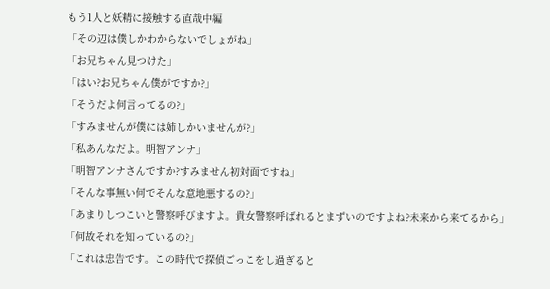もう1人と妖精に接触する直哉中編
「その辺は僕しかわからないでしょがね」
「お兄ちゃん見つけた」
「はい?お兄ちゃん僕がですか?」
「そうだよ何言ってるの?」
「すみませんが僕には姉しかいませんが?」
「私あんなだよ。明智アンナ」
「明智アンナさんですか?すみません初対面ですね」
「そんな事無い何でそんな意地悪するの?」
「あまりしつこいと警察呼びますよ。貴女警察呼ばれるとまずいのですよね?未来から来てるから」
「何故それを知っているの?」
「これは忠告です。この時代で探偵ごっこをし過ぎると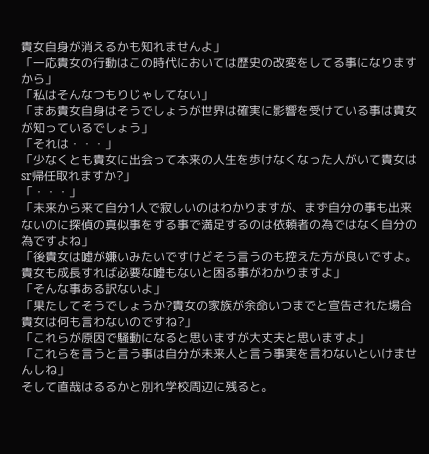貴女自身が消えるかも知れませんよ」
「一応貴女の行動はこの時代においては歴史の改変をしてる事になりますから」
「私はそんなつもりじゃしてない」
「まあ貴女自身はそうでしょうが世界は確実に影響を受けている事は貴女が知っているでしょう」
「それは・・・」
「少なくとも貴女に出会って本来の人生を歩けなくなった人がいて貴女はsr帰任取れますか?」
「・・・」
「未来から来て自分1人で寂しいのはわかりますが、まず自分の事も出来ないのに探偵の真似事をする事で満足するのは依頼者の為ではなく自分の為ですよね」
「後貴女は嘘が嫌いみたいですけどそう言うのも控えた方が良いですよ。貴女も成長すれば必要な嘘もないと困る事がわかりますよ」
「そんな事ある訳ないよ」
「果たしてそうでしょうか?貴女の家族が余命いつまでと宣告された場合貴女は何も言わないのですね?」
「これらが原因で騒動になると思いますが大丈夫と思いますよ」
「これらを言うと言う事は自分が未来人と言う事実を言わないといけませんしね」
そして直哉はるるかと別れ学校周辺に残ると。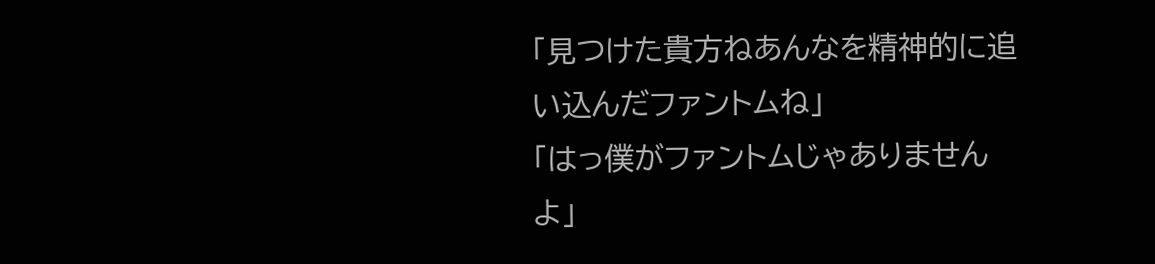「見つけた貴方ねあんなを精神的に追い込んだファントムね」
「はっ僕がファントムじゃありませんよ」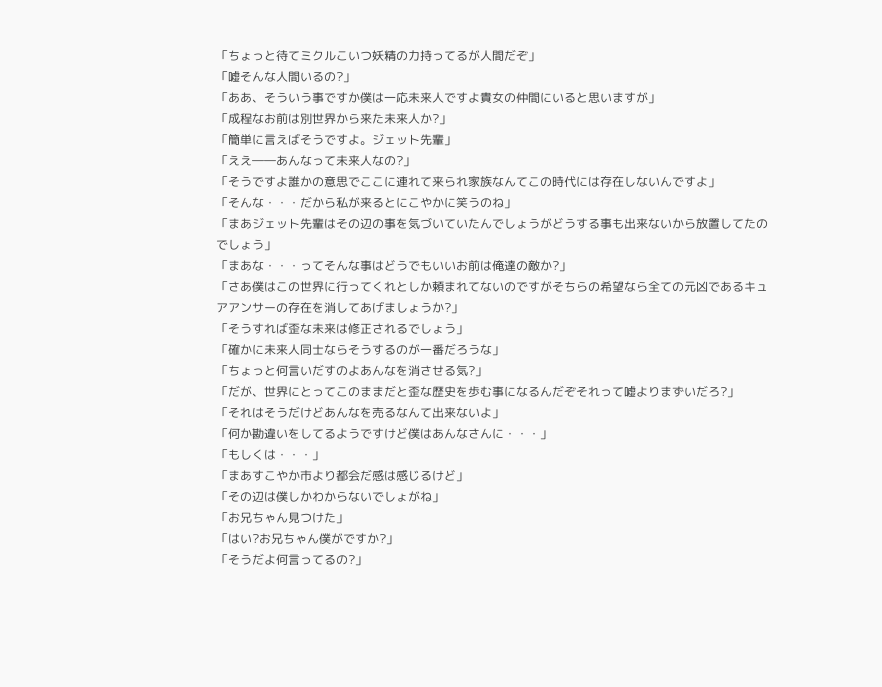「ちょっと待てミクルこいつ妖精の力持ってるが人間だぞ」
「嘘そんな人間いるの?」
「ああ、そういう事ですか僕は一応未来人ですよ貴女の仲間にいると思いますが」
「成程なお前は別世界から来た未来人か?」
「簡単に言えばそうですよ。ジェット先輩」
「ええ――あんなって未来人なの?」
「そうですよ誰かの意思でここに連れて来られ家族なんてこの時代には存在しないんですよ」
「そんな・・・だから私が来るとにこやかに笑うのね」
「まあジェット先輩はその辺の事を気づいていたんでしょうがどうする事も出来ないから放置してたのでしょう」
「まあな・・・ってそんな事はどうでもいいお前は俺達の敵か?」
「さあ僕はこの世界に行ってくれとしか頼まれてないのですがそちらの希望なら全ての元凶であるキュアアンサーの存在を消してあげましょうか?」
「そうすれば歪な未来は修正されるでしょう」
「確かに未来人同士ならそうするのが一番だろうな」
「ちょっと何言いだすのよあんなを消させる気?」
「だが、世界にとってこのままだと歪な歴史を歩む事になるんだぞそれって嘘よりまずいだろ?」
「それはそうだけどあんなを売るなんて出来ないよ」
「何か勘違いをしてるようですけど僕はあんなさんに・・・」
「もしくは・・・」
「まあすこやか市より都会だ感は感じるけど」
「その辺は僕しかわからないでしょがね」
「お兄ちゃん見つけた」
「はい?お兄ちゃん僕がですか?」
「そうだよ何言ってるの?」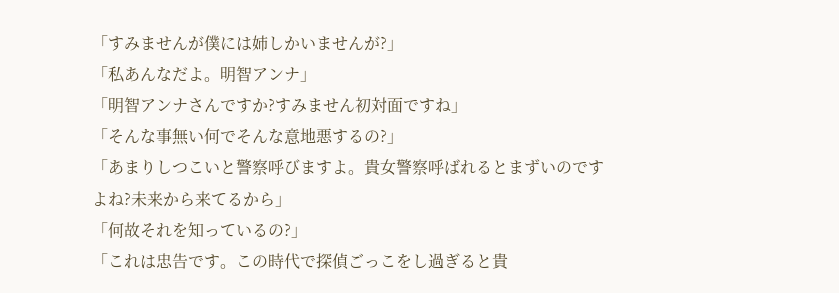「すみませんが僕には姉しかいませんが?」
「私あんなだよ。明智アンナ」
「明智アンナさんですか?すみません初対面ですね」
「そんな事無い何でそんな意地悪するの?」
「あまりしつこいと警察呼びますよ。貴女警察呼ばれるとまずいのですよね?未来から来てるから」
「何故それを知っているの?」
「これは忠告です。この時代で探偵ごっこをし過ぎると貴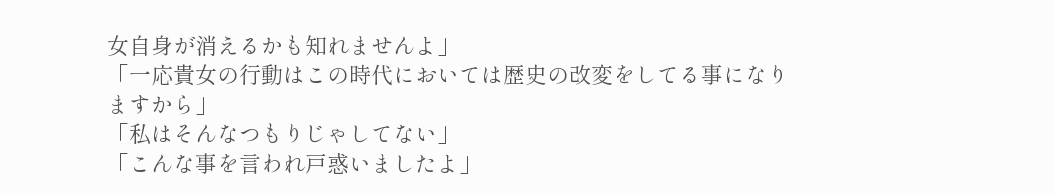女自身が消えるかも知れませんよ」
「一応貴女の行動はこの時代においては歴史の改変をしてる事になりますから」
「私はそんなつもりじゃしてない」
「こんな事を言われ戸惑いましたよ」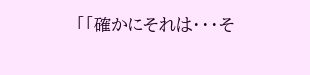「「確かにそれは・・・そ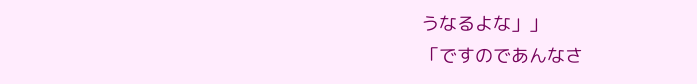うなるよな」」
「ですのであんなさ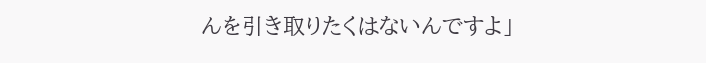んを引き取りたくはないんですよ」